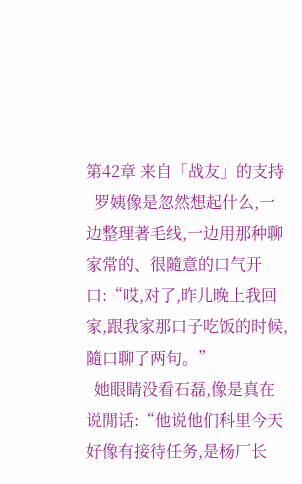第42章 来自「战友」的支持
  罗姨像是忽然想起什么,一边整理著毛线,一边用那种聊家常的、很隨意的口气开口:“哎,对了,昨儿晚上我回家,跟我家那口子吃饭的时候,隨口聊了两句。”
  她眼睛没看石磊,像是真在说閒话:“他说他们科里今天好像有接待任务,是杨厂长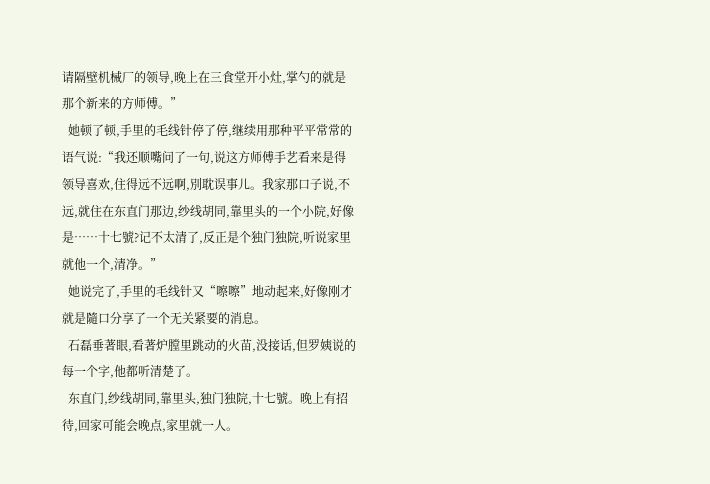请隔壁机械厂的领导,晚上在三食堂开小灶,掌勺的就是那个新来的方师傅。”
  她顿了顿,手里的毛线针停了停,继续用那种平平常常的语气说:“我还顺嘴问了一句,说这方师傅手艺看来是得领导喜欢,住得远不远啊,別耽误事儿。我家那口子说,不远,就住在东直门那边,纱线胡同,靠里头的一个小院,好像是……十七號?记不太清了,反正是个独门独院,听说家里就他一个,清净。”
  她说完了,手里的毛线针又“嚓嚓”地动起来,好像刚才就是隨口分享了一个无关紧要的消息。
  石磊垂著眼,看著炉膛里跳动的火苗,没接话,但罗姨说的每一个字,他都听清楚了。
  东直门,纱线胡同,靠里头,独门独院,十七號。晚上有招待,回家可能会晚点,家里就一人。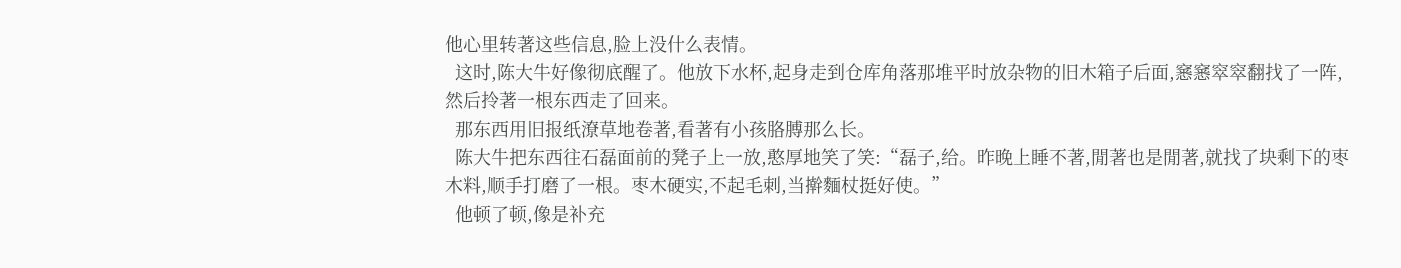他心里转著这些信息,脸上没什么表情。
  这时,陈大牛好像彻底醒了。他放下水杯,起身走到仓库角落那堆平时放杂物的旧木箱子后面,窸窸窣窣翻找了一阵,然后拎著一根东西走了回来。
  那东西用旧报纸潦草地卷著,看著有小孩胳膊那么长。
  陈大牛把东西往石磊面前的凳子上一放,憨厚地笑了笑:“磊子,给。昨晚上睡不著,閒著也是閒著,就找了块剩下的枣木料,顺手打磨了一根。枣木硬实,不起毛刺,当擀麵杖挺好使。”
  他顿了顿,像是补充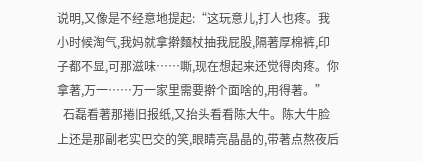说明,又像是不经意地提起:“这玩意儿,打人也疼。我小时候淘气,我妈就拿擀麵杖抽我屁股,隔著厚棉裤,印子都不显,可那滋味……嘶,现在想起来还觉得肉疼。你拿著,万一……万一家里需要擀个面啥的,用得著。”
  石磊看著那捲旧报纸,又抬头看看陈大牛。陈大牛脸上还是那副老实巴交的笑,眼睛亮晶晶的,带著点熬夜后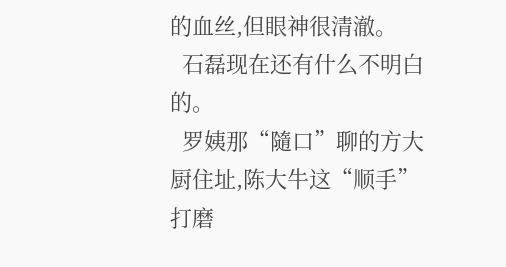的血丝,但眼神很清澈。
  石磊现在还有什么不明白的。
  罗姨那“隨口”聊的方大厨住址,陈大牛这“顺手”打磨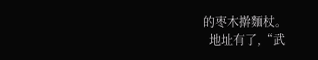的枣木擀麵杖。
  地址有了,“武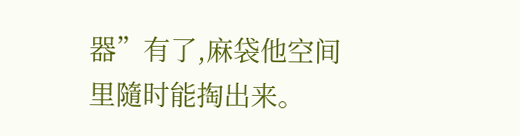器”有了,麻袋他空间里隨时能掏出来。